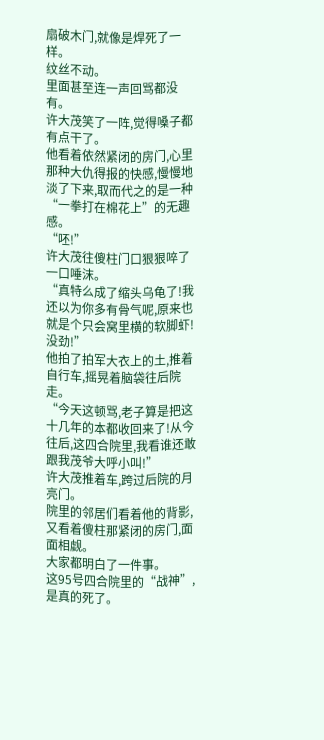扇破木门,就像是焊死了一样。
纹丝不动。
里面甚至连一声回骂都没有。
许大茂笑了一阵,觉得嗓子都有点干了。
他看着依然紧闭的房门,心里那种大仇得报的快感,慢慢地淡了下来,取而代之的是一种“一拳打在棉花上”的无趣感。
“呸!”
许大茂往傻柱门口狠狠啐了一口唾沫。
“真特么成了缩头乌龟了!我还以为你多有骨气呢,原来也就是个只会窝里横的软脚虾!没劲!”
他拍了拍军大衣上的土,推着自行车,摇晃着脑袋往后院走。
“今天这顿骂,老子算是把这十几年的本都收回来了!从今往后,这四合院里,我看谁还敢跟我茂爷大呼小叫!”
许大茂推着车,跨过后院的月亮门。
院里的邻居们看着他的背影,又看着傻柱那紧闭的房门,面面相觑。
大家都明白了一件事。
这95号四合院里的“战神”,是真的死了。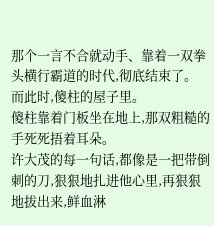那个一言不合就动手、靠着一双拳头横行霸道的时代,彻底结束了。
而此时,傻柱的屋子里。
傻柱靠着门板坐在地上,那双粗糙的手死死捂着耳朵。
许大茂的每一句话,都像是一把带倒刺的刀,狠狠地扎进他心里,再狠狠地拔出来,鲜血淋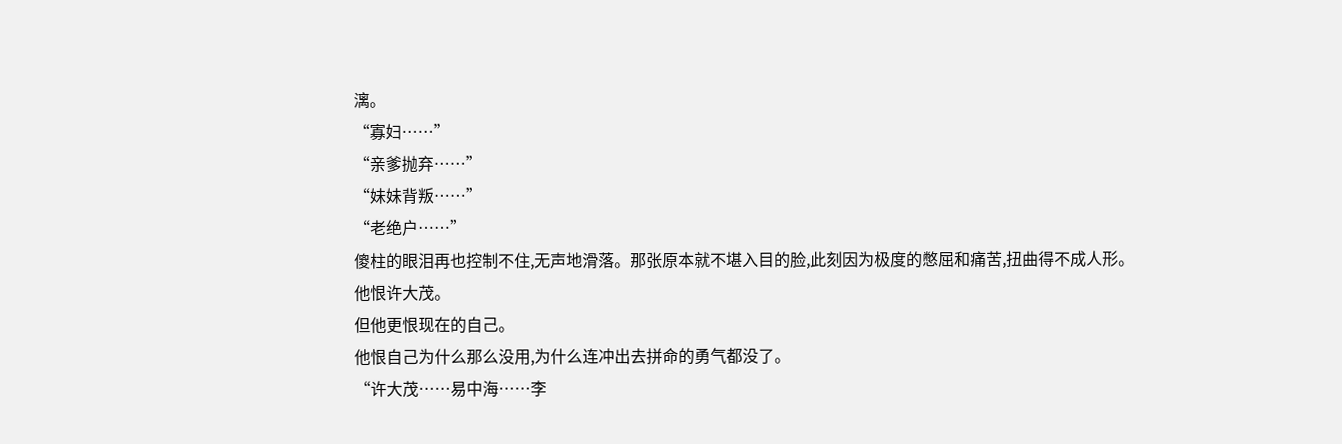漓。
“寡妇……”
“亲爹抛弃……”
“妹妹背叛……”
“老绝户……”
傻柱的眼泪再也控制不住,无声地滑落。那张原本就不堪入目的脸,此刻因为极度的憋屈和痛苦,扭曲得不成人形。
他恨许大茂。
但他更恨现在的自己。
他恨自己为什么那么没用,为什么连冲出去拼命的勇气都没了。
“许大茂……易中海……李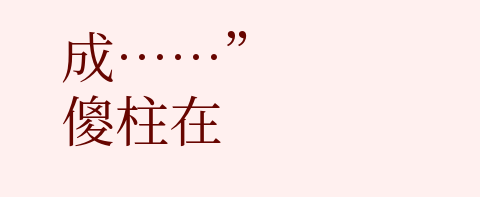成……”
傻柱在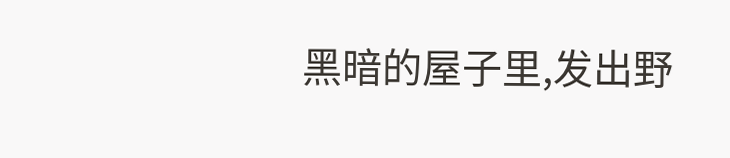黑暗的屋子里,发出野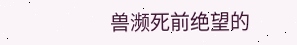兽濒死前绝望的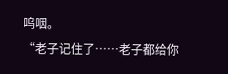呜咽。
“老子记住了……老子都给你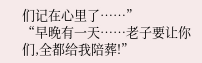们记在心里了……”
“早晚有一天……老子要让你们,全都给我陪葬!”